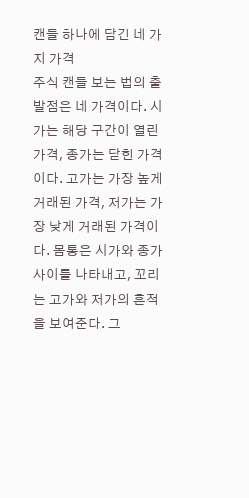캔들 하나에 담긴 네 가지 가격
주식 캔들 보는 법의 출발점은 네 가격이다. 시가는 해당 구간이 열린 가격, 종가는 닫힌 가격이다. 고가는 가장 높게 거래된 가격, 저가는 가장 낮게 거래된 가격이다. 몸통은 시가와 종가 사이를 나타내고, 꼬리는 고가와 저가의 흔적을 보여준다. 그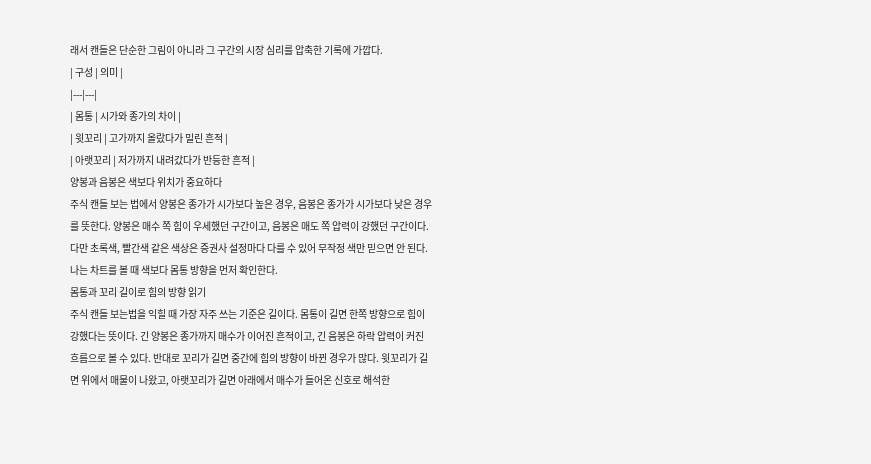래서 캔들은 단순한 그림이 아니라 그 구간의 시장 심리를 압축한 기록에 가깝다.
| 구성 | 의미 |
|---|---|
| 몸통 | 시가와 종가의 차이 |
| 윗꼬리 | 고가까지 올랐다가 밀린 흔적 |
| 아랫꼬리 | 저가까지 내려갔다가 반등한 흔적 |
양봉과 음봉은 색보다 위치가 중요하다
주식 캔들 보는 법에서 양봉은 종가가 시가보다 높은 경우, 음봉은 종가가 시가보다 낮은 경우를 뜻한다. 양봉은 매수 쪽 힘이 우세했던 구간이고, 음봉은 매도 쪽 압력이 강했던 구간이다. 다만 초록색, 빨간색 같은 색상은 증권사 설정마다 다를 수 있어 무작정 색만 믿으면 안 된다. 나는 차트를 볼 때 색보다 몸통 방향을 먼저 확인한다.
몸통과 꼬리 길이로 힘의 방향 읽기
주식 캔들 보는법을 익힐 때 가장 자주 쓰는 기준은 길이다. 몸통이 길면 한쪽 방향으로 힘이 강했다는 뜻이다. 긴 양봉은 종가까지 매수가 이어진 흔적이고, 긴 음봉은 하락 압력이 커진 흐름으로 볼 수 있다. 반대로 꼬리가 길면 중간에 힘의 방향이 바뀐 경우가 많다. 윗꼬리가 길면 위에서 매물이 나왔고, 아랫꼬리가 길면 아래에서 매수가 들어온 신호로 해석한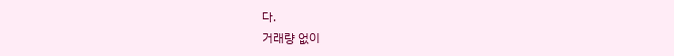다.
거래량 없이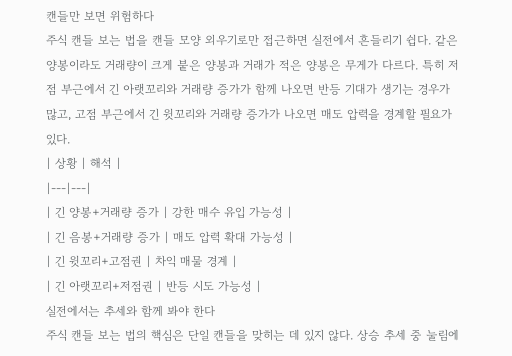캔들만 보면 위험하다
주식 캔들 보는 법을 캔들 모양 외우기로만 접근하면 실전에서 흔들리기 쉽다. 같은 양봉이라도 거래량이 크게 붙은 양봉과 거래가 적은 양봉은 무게가 다르다. 특히 저점 부근에서 긴 아랫꼬리와 거래량 증가가 함께 나오면 반등 기대가 생기는 경우가 많고, 고점 부근에서 긴 윗꼬리와 거래량 증가가 나오면 매도 압력을 경계할 필요가 있다.
| 상황 | 해석 |
|---|---|
| 긴 양봉+거래량 증가 | 강한 매수 유입 가능성 |
| 긴 음봉+거래량 증가 | 매도 압력 확대 가능성 |
| 긴 윗꼬리+고점권 | 차익 매물 경계 |
| 긴 아랫꼬리+저점권 | 반등 시도 가능성 |
실전에서는 추세와 함께 봐야 한다
주식 캔들 보는 법의 핵심은 단일 캔들을 맞히는 데 있지 않다. 상승 추세 중 눌림에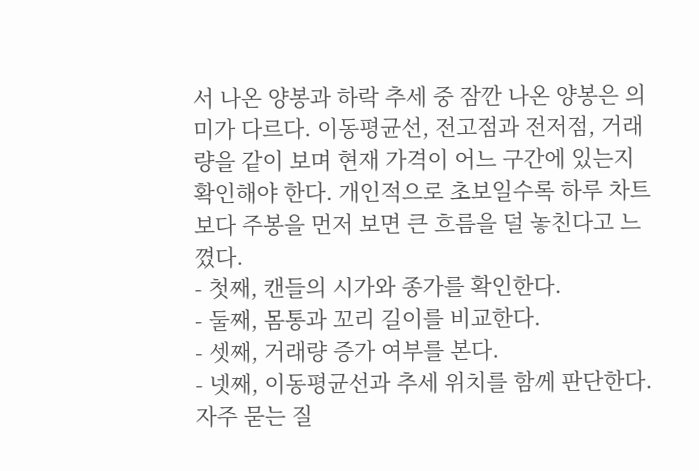서 나온 양봉과 하락 추세 중 잠깐 나온 양봉은 의미가 다르다. 이동평균선, 전고점과 전저점, 거래량을 같이 보며 현재 가격이 어느 구간에 있는지 확인해야 한다. 개인적으로 초보일수록 하루 차트보다 주봉을 먼저 보면 큰 흐름을 덜 놓친다고 느꼈다.
- 첫째, 캔들의 시가와 종가를 확인한다.
- 둘째, 몸통과 꼬리 길이를 비교한다.
- 셋째, 거래량 증가 여부를 본다.
- 넷째, 이동평균선과 추세 위치를 함께 판단한다.
자주 묻는 질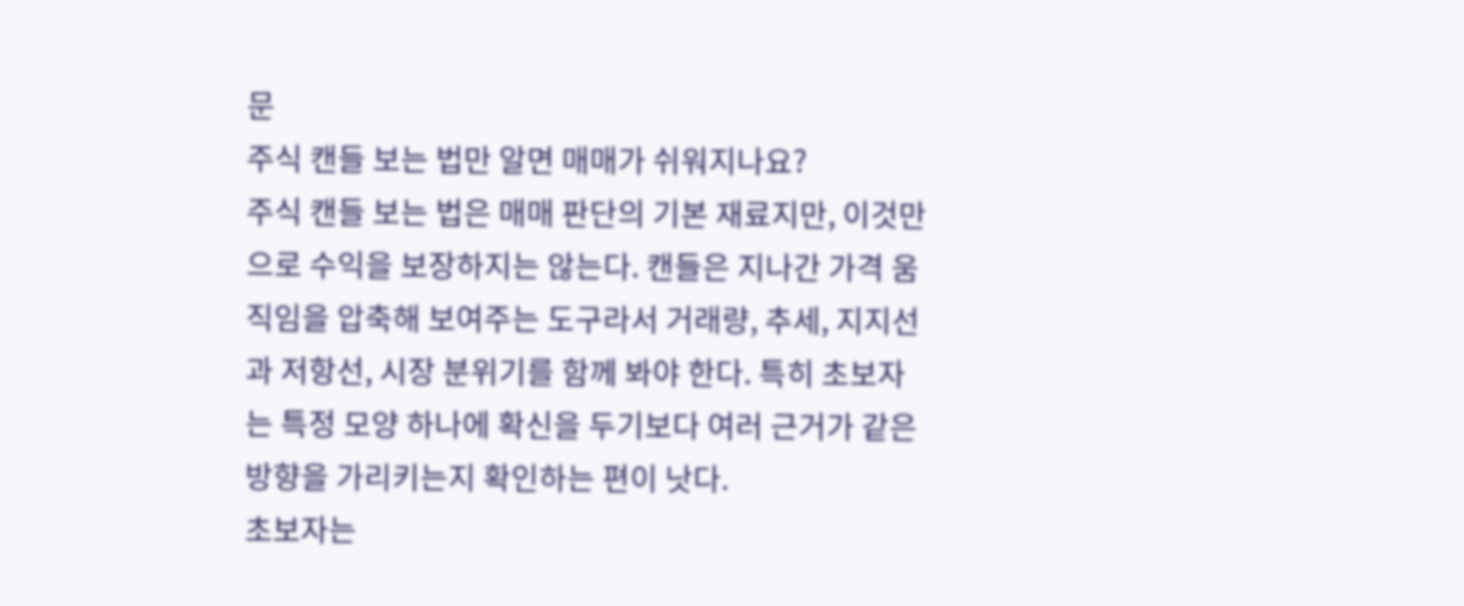문
주식 캔들 보는 법만 알면 매매가 쉬워지나요?
주식 캔들 보는 법은 매매 판단의 기본 재료지만, 이것만으로 수익을 보장하지는 않는다. 캔들은 지나간 가격 움직임을 압축해 보여주는 도구라서 거래량, 추세, 지지선과 저항선, 시장 분위기를 함께 봐야 한다. 특히 초보자는 특정 모양 하나에 확신을 두기보다 여러 근거가 같은 방향을 가리키는지 확인하는 편이 낫다.
초보자는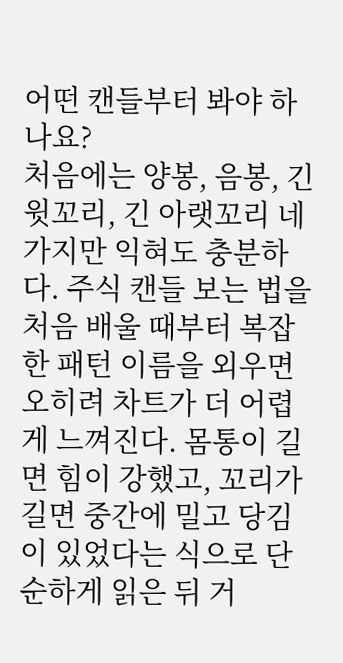어떤 캔들부터 봐야 하나요?
처음에는 양봉, 음봉, 긴 윗꼬리, 긴 아랫꼬리 네 가지만 익혀도 충분하다. 주식 캔들 보는 법을 처음 배울 때부터 복잡한 패턴 이름을 외우면 오히려 차트가 더 어렵게 느껴진다. 몸통이 길면 힘이 강했고, 꼬리가 길면 중간에 밀고 당김이 있었다는 식으로 단순하게 읽은 뒤 거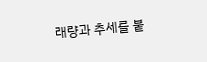래량과 추세를 붙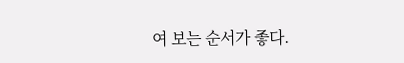여 보는 순서가 좋다.